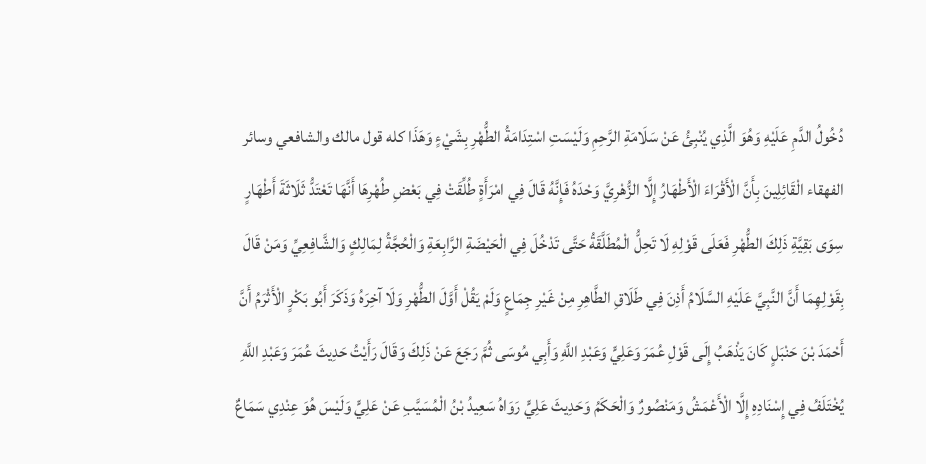دُخُولُ الدَّمِ عَلَيْهِ وَهُوَ الَّذِي يُنْبِئُ عَنْ سَلَامَةِ الرَّحِمِ وَلَيْسَتِ اسْتِدَامَةُ الطُّهْرِ بِشَيْءٍ وَهَذَا كله قول مالك والشافعي وسائر الفهقاء الْقَائِلِينَ بِأَنَّ الْأَقْرَاءَ الْأَطْهَارُ إِلَّا الزُّهْرِيَّ وَحْدَهُ فَإِنَّهُ قَالَ فِي امْرَأَةٍ طُلِّقَتْ فِي بَعْضِ طُهْرِهَا أَنَّهَا تَعْتَدُّ ثَلَاثَةَ أَطْهَارٍ سِوَى بَقِيَّةِ ذَلِكَ الطُّهْرِ فَعَلَى قَوْلِهِ لَا تَحِلُّ الْمُطَلَّقَةُ حَتَّى تَدْخُلَ فِي الْحَيْضَةِ الرَّابِعَةِ وَالْحُجَّةُ لِمَالِكٍ وَالشَّافِعِيِّ وَمَنْ قَالَ بِقَوْلِهِمَا أَنَّ النَّبِيَّ عَلَيْهِ السَّلَامُ أَذِنَ فِي طَلَاقِ الطَّاهِرِ مِنْ غَيْرِ جِمَاعٍ وَلَمْ يَقُلْ أَوَّلَ الطُّهْرِ وَلَا آخِرَهُ وَذَكَرَ أَبُو بَكْرٍ الْأَثْرَمُ أَنَّ أَحْمَدَ بْنَ حَنْبَلٍ كَانَ يَذْهَبُ إِلَى قَوْلِ عُمَرَ وَعَلِيٍّ وَعَبْدِ اللَّهِ وَأَبِي مُوسَى ثُمَّ رَجَعَ عَنْ ذَلِكَ وَقَالَ رَأَيْتُ حَدِيثَ عُمَرَ وَعَبْدِ اللَّهِ يُخْتَلَفُ فِي إِسْنَادِهِ إِلَّا الْأَعْمَشُ وَمَنْصُورٌ وَالْحَكَمُ وَحَدِيثَ عَلِيٍّ رَوَاهُ سَعِيدُ بْنُ الْمُسَيَّبِ عَنْ عَلِيٍّ وَلَيْسَ هُوَ عِنْدِي سَمَاعٌ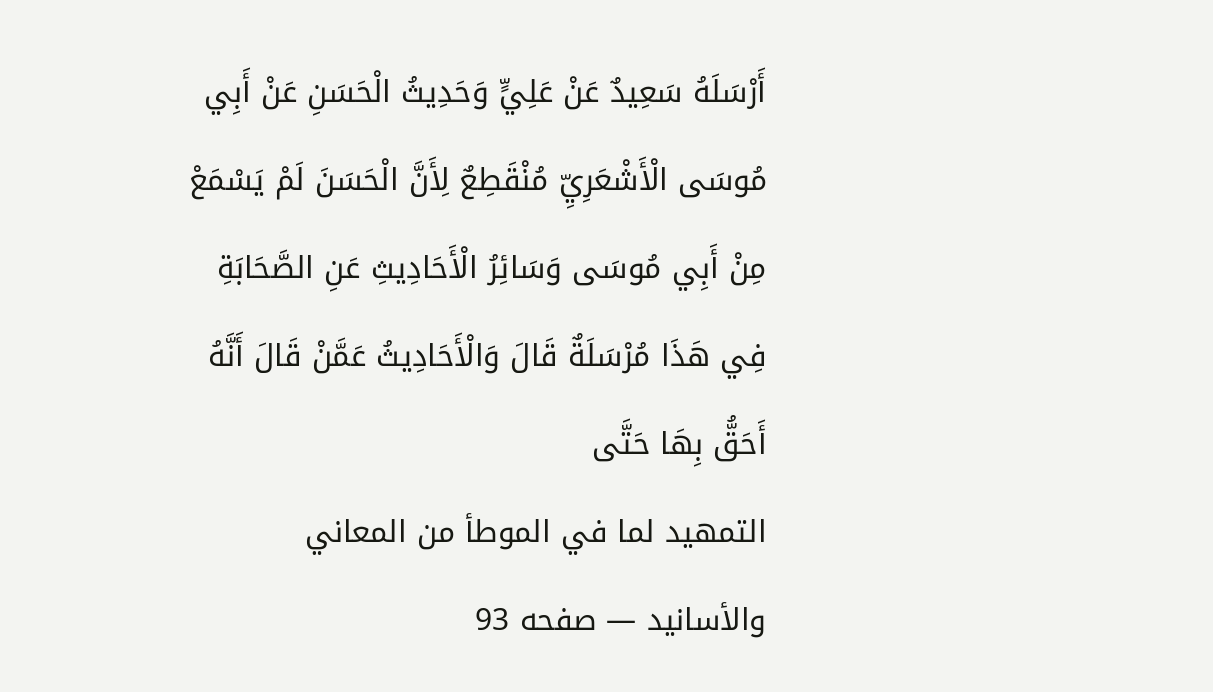أَرْسَلَهُ سَعِيدٌ عَنْ عَلِيٍّ وَحَدِيثُ الْحَسَنِ عَنْ أَبِي مُوسَى الْأَشْعَرِيِّ مُنْقَطِعٌ لِأَنَّ الْحَسَنَ لَمْ يَسْمَعْ مِنْ أَبِي مُوسَى وَسَائِرُ الْأَحَادِيثِ عَنِ الصَّحَابَةِ فِي هَذَا مُرْسَلَةٌ قَالَ وَالْأَحَادِيثُ عَمَّنْ قَالَ أَنَّهُ أَحَقُّ بِهَا حَتَّى
التمهيد لما في الموطأ من المعاني والأسانيد — صفحه 93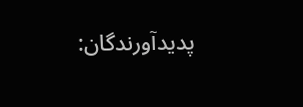پدیدآورندگان: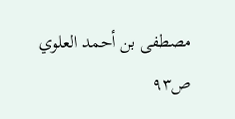مصطفى بن أحمد العلوي
ص۹۳